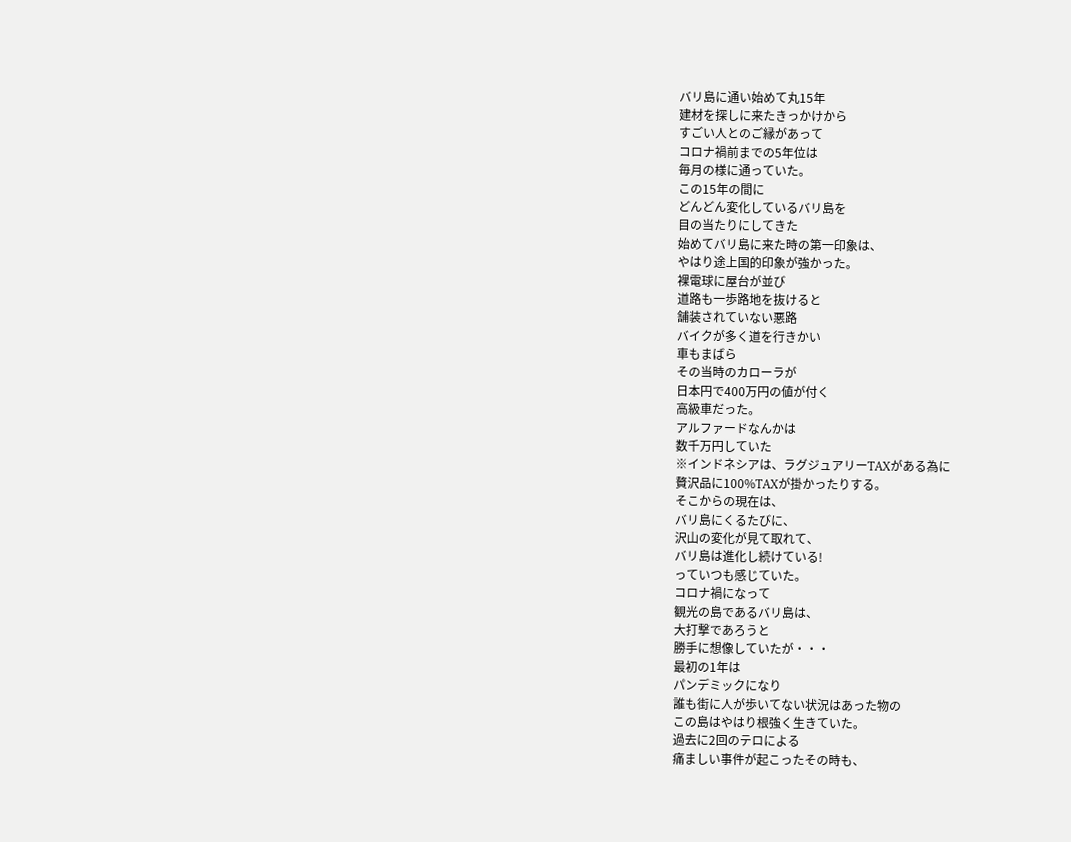バリ島に通い始めて丸15年
建材を探しに来たきっかけから
すごい人とのご縁があって
コロナ禍前までの5年位は
毎月の様に通っていた。
この15年の間に
どんどん変化しているバリ島を
目の当たりにしてきた
始めてバリ島に来た時の第一印象は、
やはり途上国的印象が強かった。
裸電球に屋台が並び
道路も一歩路地を抜けると
舗装されていない悪路
バイクが多く道を行きかい
車もまばら
その当時のカローラが
日本円で400万円の値が付く
高級車だった。
アルファードなんかは
数千万円していた
※インドネシアは、ラグジュアリーTAXがある為に
贅沢品に100%TAXが掛かったりする。
そこからの現在は、
バリ島にくるたびに、
沢山の変化が見て取れて、
バリ島は進化し続けている!
っていつも感じていた。
コロナ禍になって
観光の島であるバリ島は、
大打撃であろうと
勝手に想像していたが・・・
最初の1年は
パンデミックになり
誰も街に人が歩いてない状況はあった物の
この島はやはり根強く生きていた。
過去に2回のテロによる
痛ましい事件が起こったその時も、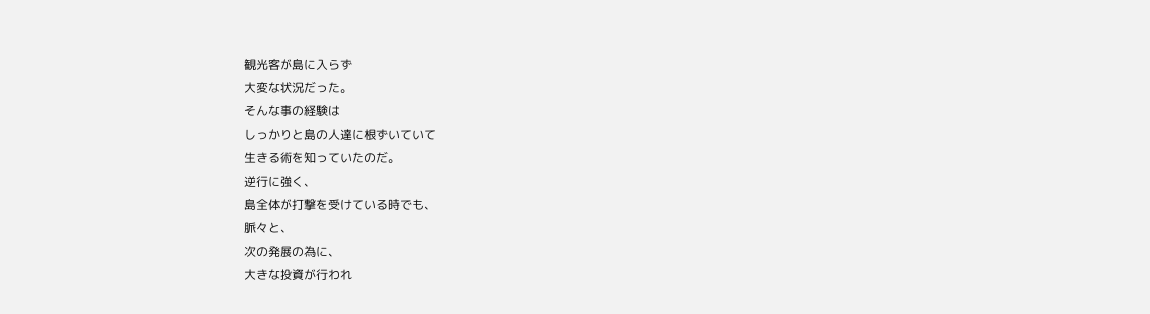観光客が島に入らず
大変な状況だった。
そんな事の経験は
しっかりと島の人達に根ずいていて
生きる術を知っていたのだ。
逆行に強く、
島全体が打撃を受けている時でも、
脈々と、
次の発展の為に、
大きな投資が行われ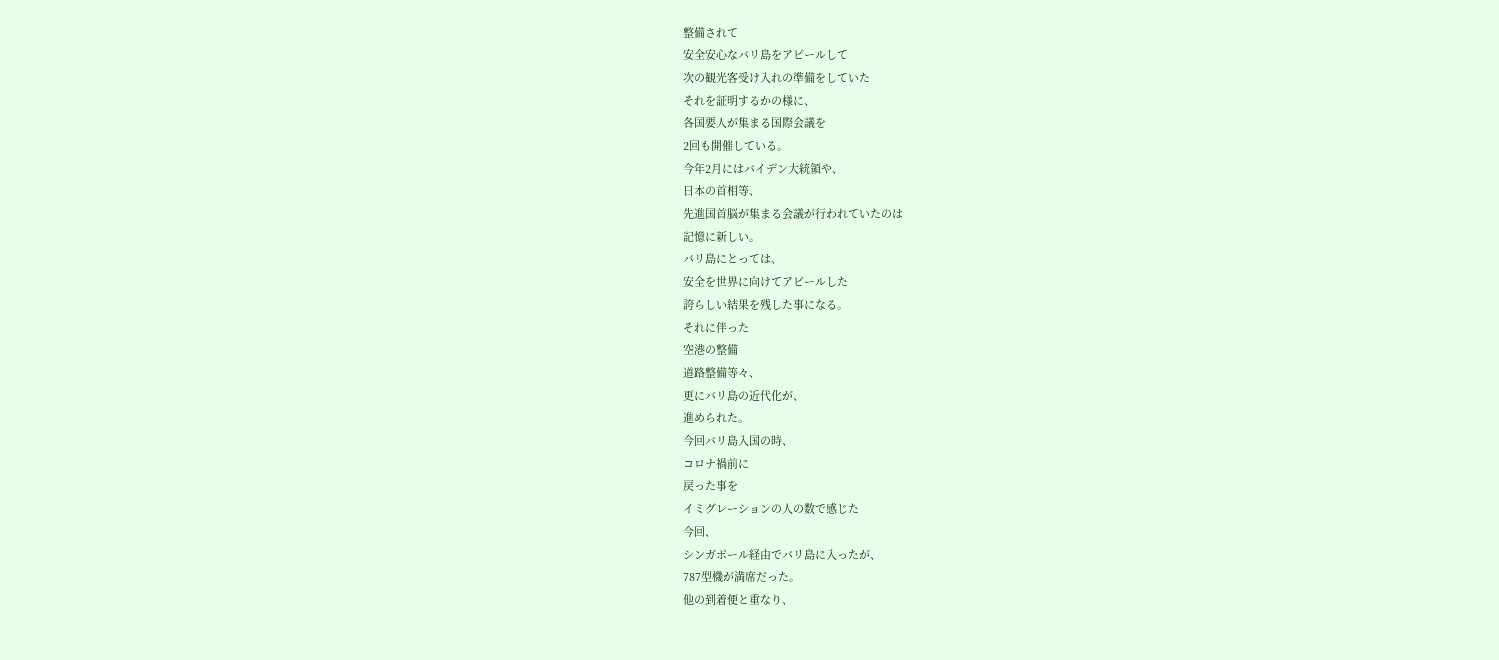整備されて
安全安心なバリ島をアピールして
次の観光客受け入れの準備をしていた
それを証明するかの様に、
各国要人が集まる国際会議を
2回も開催している。
今年2月にはバイデン大統領や、
日本の首相等、
先進国首脳が集まる会議が行われていたのは
記憶に新しい。
バリ島にとっては、
安全を世界に向けてアピールした
誇らしい結果を残した事になる。
それに伴った
空港の整備
道路整備等々、
更にバリ島の近代化が、
進められた。
今回バリ島入国の時、
コロナ禍前に
戻った事を
イミグレーションの人の数で感じた
今回、
シンガポール経由でバリ島に入ったが、
787型機が満席だった。
他の到着便と重なり、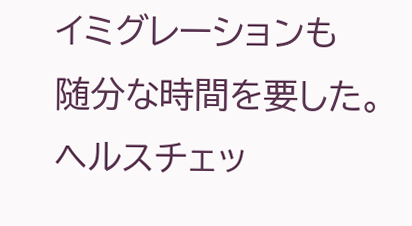イミグレーションも
随分な時間を要した。
ヘルスチェッ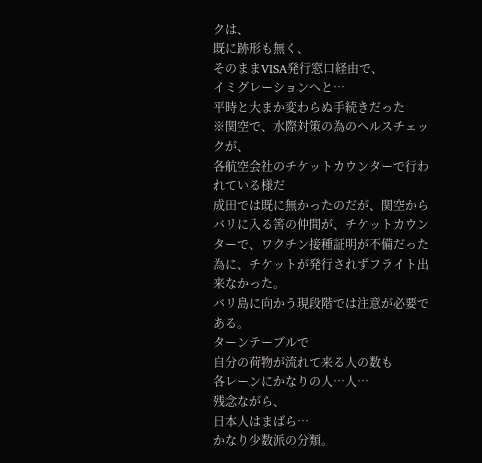クは、
既に跡形も無く、
そのままVISA発行窓口経由で、
イミグレーションへと…
平時と大まか変わらぬ手続きだった
※関空で、水際対策の為のヘルスチェックが、
各航空会社のチケットカウンターで行われている様だ
成田では既に無かったのだが、関空からバリに入る筈の仲間が、チケットカウンターで、ワクチン接種証明が不備だった為に、チケットが発行されずフライト出来なかった。
バリ島に向かう現段階では注意が必要である。
ターンテーブルで
自分の荷物が流れて来る人の数も
各レーンにかなりの人…人…
残念ながら、
日本人はまばら…
かなり少数派の分類。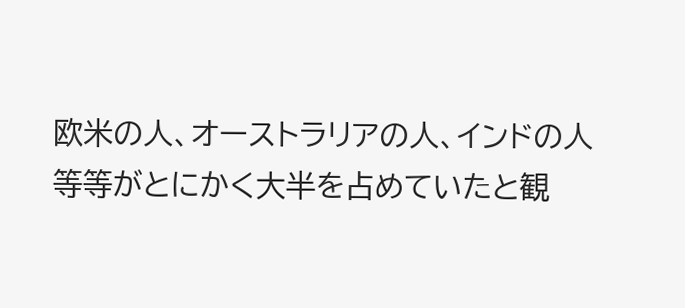欧米の人、オーストラリアの人、インドの人
等等がとにかく大半を占めていたと観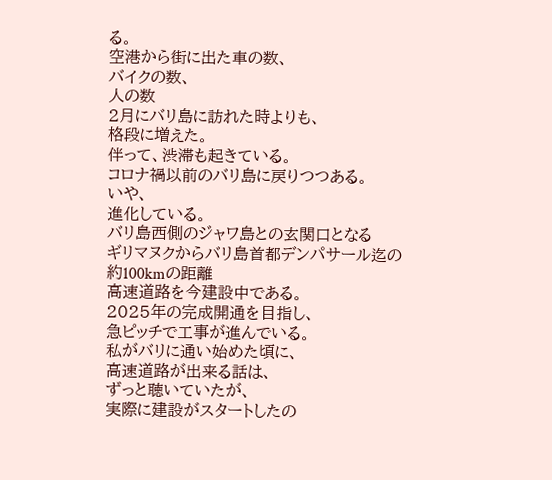る。
空港から街に出た車の数、
バイクの数、
人の数
2月にバリ島に訪れた時よりも、
格段に増えた。
伴って、渋滞も起きている。
コロナ禍以前のバリ島に戻りつつある。
いや、
進化している。
バリ島西側のジャワ島との玄関口となる
ギリマヌクからバリ島首都デンパサール迄の
約100kmの距離
高速道路を今建設中である。
2025年の完成開通を目指し、
急ピッチで工事が進んでいる。
私がバリに通い始めた頃に、
高速道路が出来る話は、
ずっと聴いていたが、
実際に建設がスタートしたの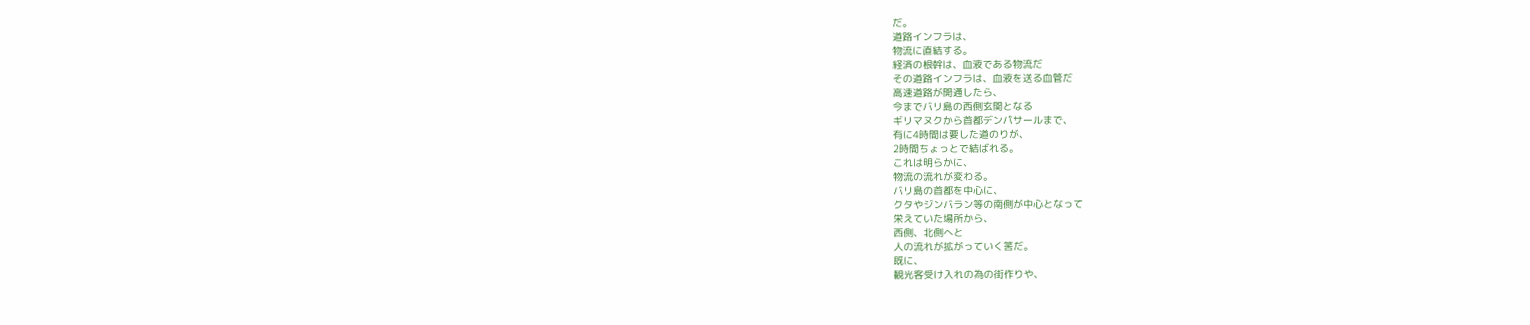だ。
道路インフラは、
物流に直結する。
経済の根幹は、血液である物流だ
その道路インフラは、血液を送る血管だ
高速道路が開通したら、
今までバリ島の西側玄関となる
ギリマヌクから首都デンパサールまで、
有に4時間は要した道のりが、
2時間ちょっとで結ばれる。
これは明らかに、
物流の流れが変わる。
バリ島の首都を中心に、
クタやジンバラン等の南側が中心となって
栄えていた場所から、
西側、北側へと
人の流れが拡がっていく筈だ。
既に、
観光客受け入れの為の街作りや、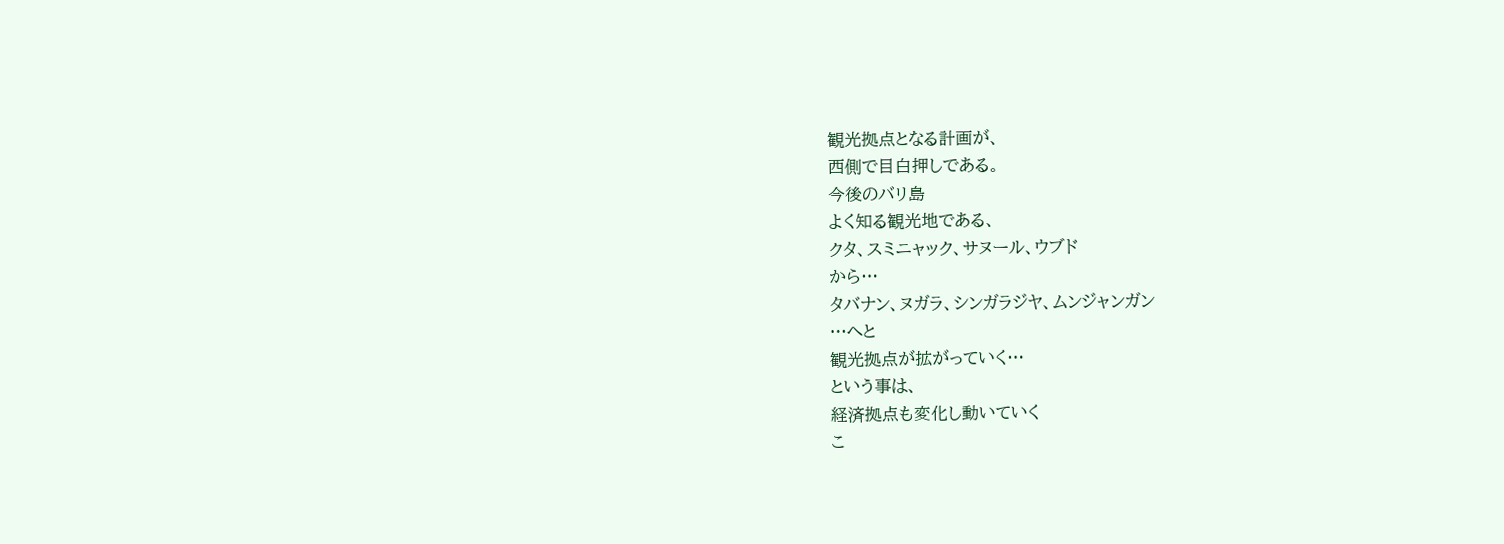観光拠点となる計画が、
西側で目白押しである。
今後のバリ島
よく知る観光地である、
クタ、スミニャック、サヌール、ウブド
から…
タバナン、ヌガラ、シンガラジヤ、ムンジャンガン
…へと
観光拠点が拡がっていく…
という事は、
経済拠点も変化し動いていく
こ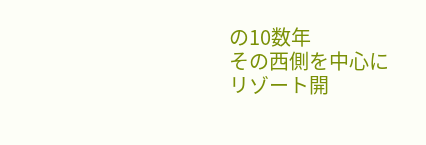の10数年
その西側を中心に
リゾート開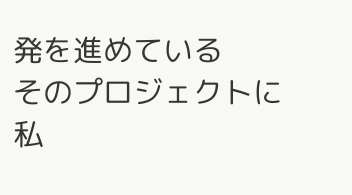発を進めている
そのプロジェクトに
私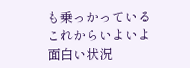も乗っかっている
これからいよいよ
面白い状況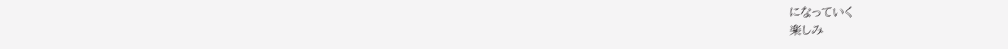になっていく
楽しみ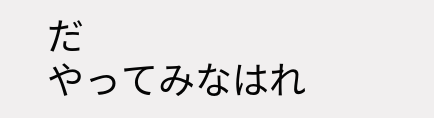だ
やってみなはれ